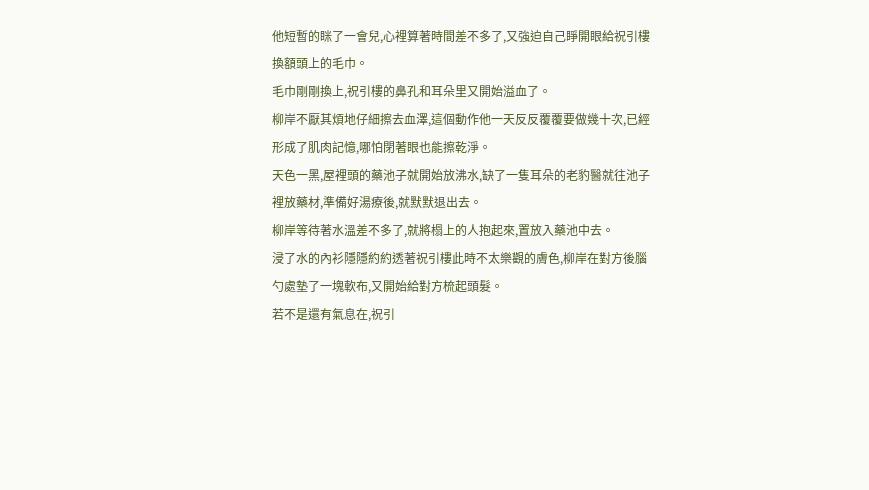他短暫的眯了一會兒,心裡算著時間差不多了,又強迫自己睜開眼給祝引樓換額頭上的毛巾。
毛巾剛剛換上,祝引樓的鼻孔和耳朵里又開始溢血了。
柳岸不厭其煩地仔細擦去血澤,這個動作他一天反反覆覆要做幾十次,已經形成了肌肉記憶,哪怕閉著眼也能擦乾淨。
天色一黑,屋裡頭的藥池子就開始放沸水,缺了一隻耳朵的老豹醫就往池子裡放藥材,準備好湯療後,就默默退出去。
柳岸等待著水溫差不多了,就將榻上的人抱起來,置放入藥池中去。
浸了水的內衫隱隱約約透著祝引樓此時不太樂觀的膚色,柳岸在對方後腦勺處墊了一塊軟布,又開始給對方梳起頭髮。
若不是還有氣息在,祝引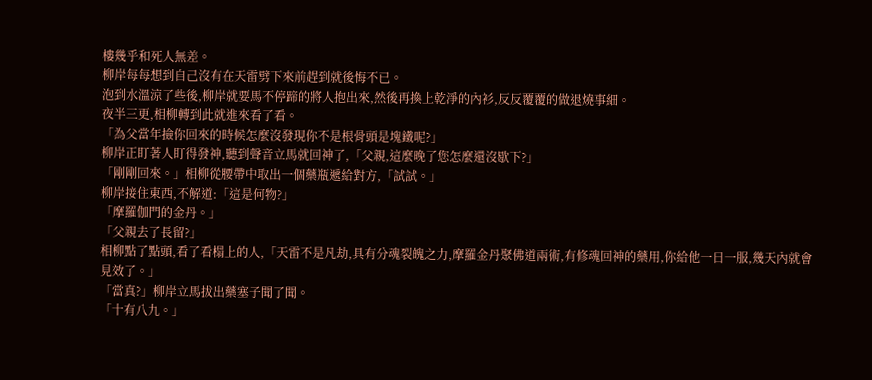樓幾乎和死人無差。
柳岸每每想到自己沒有在天雷劈下來前趕到就後悔不已。
泡到水溫涼了些後,柳岸就要馬不停蹄的將人抱出來,然後再換上乾淨的內衫,反反覆覆的做退燒事細。
夜半三更,相柳轉到此就進來看了看。
「為父當年撿你回來的時候怎麼沒發現你不是根骨頭是塊鐵呢?」
柳岸正盯著人盯得發神,聽到聲音立馬就回神了,「父親,這麼晚了您怎麼還沒歇下?」
「剛剛回來。」相柳從腰帶中取出一個藥瓶遞給對方,「試試。」
柳岸接住東西,不解道:「這是何物?」
「摩羅伽門的金丹。」
「父親去了長留?」
相柳點了點頭,看了看榻上的人,「天雷不是凡劫,具有分魂裂魄之力,摩羅金丹聚佛道兩術,有修魂回神的藥用,你給他一日一服,幾天內就會見效了。」
「當真?」柳岸立馬拔出藥塞子聞了聞。
「十有八九。」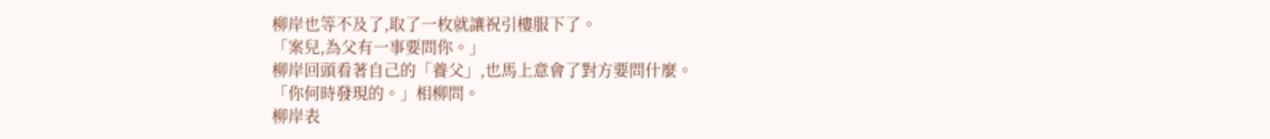柳岸也等不及了,取了一枚就讓祝引樓服下了。
「案兒,為父有一事要問你。」
柳岸回頭看著自己的「養父」,也馬上意會了對方要問什麼。
「你何時發現的。」相柳問。
柳岸表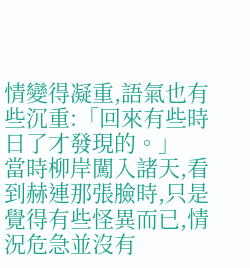情變得凝重,語氣也有些沉重:「回來有些時日了才發現的。」
當時柳岸闖入諸天,看到赫連那張臉時,只是覺得有些怪異而已,情況危急並沒有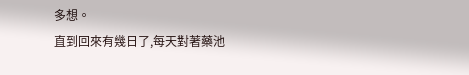多想。
直到回來有幾日了,每天對著藥池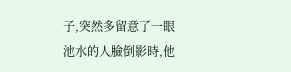子,突然多留意了一眼池水的人臉倒影時,他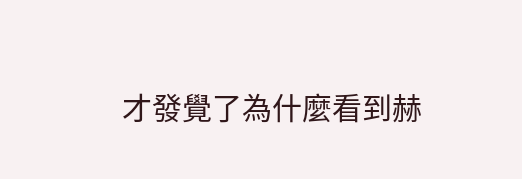才發覺了為什麼看到赫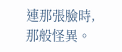連那張臉時,那般怪異。